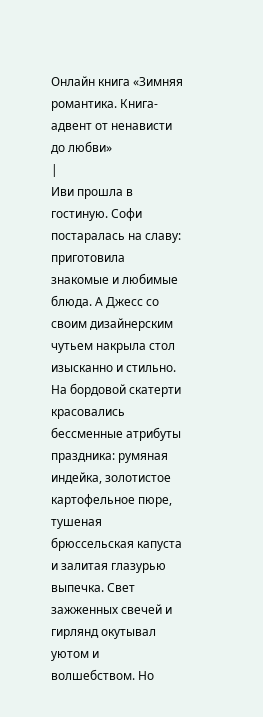Онлайн книга «Зимняя романтика. Книга-адвент от ненависти до любви»
|
Иви прошла в гостиную. Софи постаралась на славу: приготовила знакомые и любимые блюда. А Джесс со своим дизайнерским чутьем накрыла стол изысканно и стильно. На бордовой скатерти красовались бессменные атрибуты праздника: румяная индейка, золотистое картофельное пюре, тушеная брюссельская капуста и залитая глазурью выпечка. Свет зажженных свечей и гирлянд окутывал уютом и волшебством. Но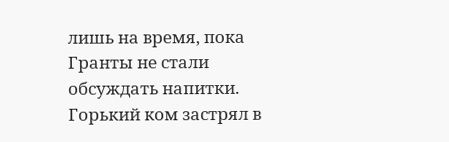лишь на время, пока Гранты не стали обсуждать напитки. Горький ком застрял в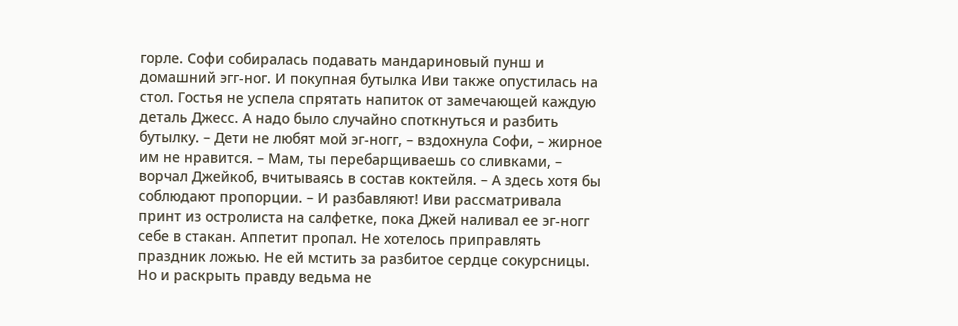горле. Софи собиралась подавать мандариновый пунш и домашний эгг-ног. И покупная бутылка Иви также опустилась на стол. Гостья не успела спрятать напиток от замечающей каждую деталь Джесс. А надо было случайно споткнуться и разбить бутылку. – Дети не любят мой эг-ногг, – вздохнула Софи, – жирное им не нравится. – Мам, ты перебарщиваешь со сливками, – ворчал Джейкоб, вчитываясь в состав коктейля. – А здесь хотя бы соблюдают пропорции. – И разбавляют! Иви рассматривала принт из остролиста на салфетке, пока Джей наливал ее эг-ногг себе в стакан. Аппетит пропал. Не хотелось приправлять праздник ложью. Не ей мстить за разбитое сердце сокурсницы. Но и раскрыть правду ведьма не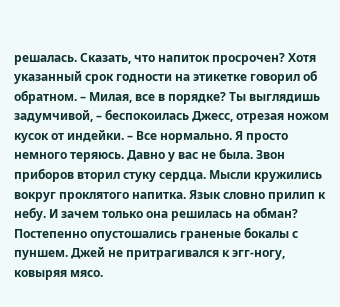решалась. Сказать, что напиток просрочен? Хотя указанный срок годности на этикетке говорил об обратном. – Милая, все в порядке? Ты выглядишь задумчивой, – беспокоилась Джесс, отрезая ножом кусок от индейки. – Все нормально. Я просто немного теряюсь. Давно у вас не была. Звон приборов вторил стуку сердца. Мысли кружились вокруг проклятого напитка. Язык словно прилип к небу. И зачем только она решилась на обман? Постепенно опустошались граненые бокалы с пуншем. Джей не притрагивался к эгг-ногу, ковыряя мясо.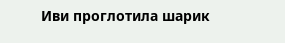Иви проглотила шарик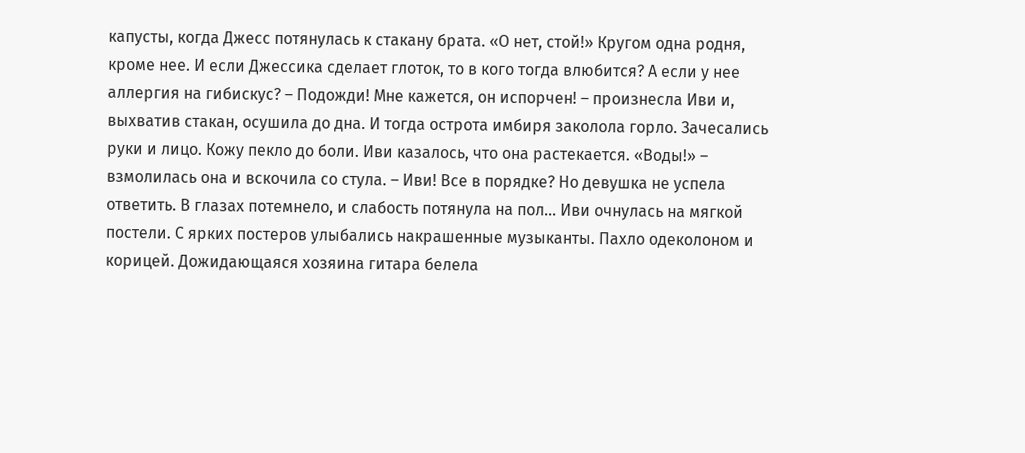капусты, когда Джесс потянулась к стакану брата. «О нет, стой!» Кругом одна родня, кроме нее. И если Джессика сделает глоток, то в кого тогда влюбится? А если у нее аллергия на гибискус? – Подожди! Мне кажется, он испорчен! – произнесла Иви и, выхватив стакан, осушила до дна. И тогда острота имбиря заколола горло. Зачесались руки и лицо. Кожу пекло до боли. Иви казалось, что она растекается. «Воды!» – взмолилась она и вскочила со стула. – Иви! Все в порядке? Но девушка не успела ответить. В глазах потемнело, и слабость потянула на пол… Иви очнулась на мягкой постели. С ярких постеров улыбались накрашенные музыканты. Пахло одеколоном и корицей. Дожидающаяся хозяина гитара белела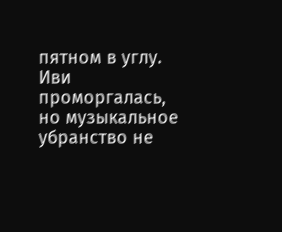пятном в углу. Иви проморгалась, но музыкальное убранство не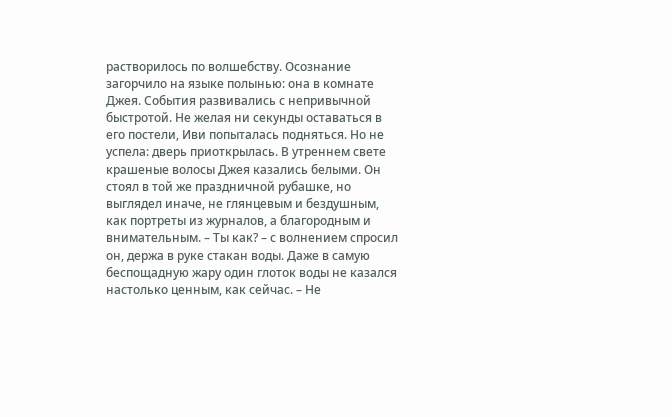растворилось по волшебству. Осознание загорчило на языке полынью: она в комнате Джея. События развивались с непривычной быстротой. Не желая ни секунды оставаться в его постели, Иви попыталась подняться. Но не успела: дверь приоткрылась. В утреннем свете крашеные волосы Джея казались белыми. Он стоял в той же праздничной рубашке, но выглядел иначе, не глянцевым и бездушным, как портреты из журналов, а благородным и внимательным. – Ты как? – с волнением спросил он, держа в руке стакан воды. Даже в самую беспощадную жару один глоток воды не казался настолько ценным, как сейчас. – Не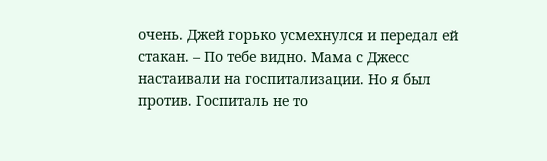очень. Джей горько усмехнулся и передал ей стакан. – По тебе видно. Мама с Джесс настаивали на госпитализации. Но я был против. Госпиталь не то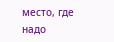место, где надо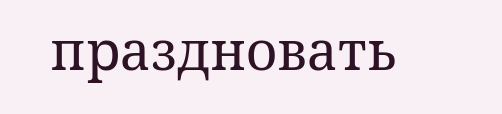праздновать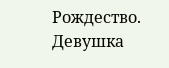Рождество. Девушка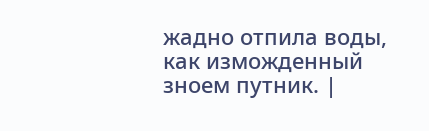жадно отпила воды, как изможденный зноем путник. |